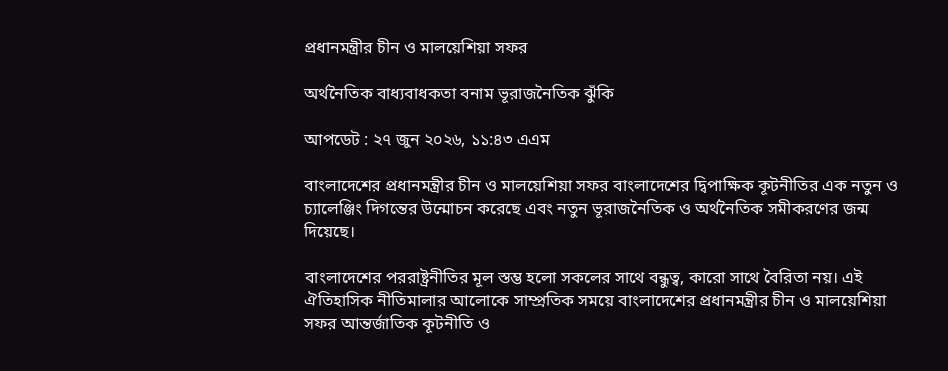প্রধানমন্ত্রীর চীন ও মালয়েশিয়া সফর

অর্থনৈতিক বাধ্যবাধকতা বনাম ভূরাজনৈতিক ঝুঁকি

আপডেট : ২৭ জুন ২০২৬, ১১:৪৩ এএম

বাংলাদেশের প্রধানমন্ত্রীর চীন ও মালয়েশিয়া সফর বাংলাদেশের দ্বিপাক্ষিক কূটনীতির এক নতুন ও চ্যালেঞ্জিং দিগন্তের উন্মোচন করেছে এবং নতুন ভূরাজনৈতিক ও অর্থনৈতিক সমীকরণের জন্ম দিয়েছে।

বাংলাদেশের পররাষ্ট্রনীতির মূল স্তম্ভ হলো সকলের সাথে বন্ধুত্ব, কারো সাথে বৈরিতা নয়। এই ঐতিহাসিক নীতিমালার আলোকে সাম্প্রতিক সময়ে বাংলাদেশের প্রধানমন্ত্রীর চীন ও মালয়েশিয়া সফর আন্তর্জাতিক কূটনীতি ও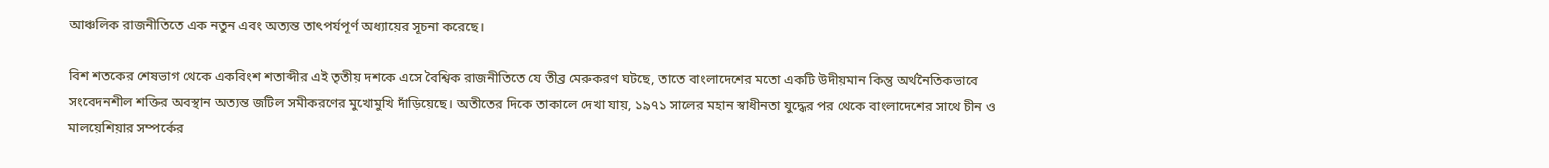আঞ্চলিক রাজনীতিতে এক নতুন এবং অত্যন্ত তাৎপর্যপূর্ণ অধ্যায়ের সূচনা করেছে।

বিশ শতকের শেষভাগ থেকে একবিংশ শতাব্দীর এই তৃতীয় দশকে এসে বৈশ্বিক রাজনীতিতে যে তীব্র মেরুকরণ ঘটছে, তাতে বাংলাদেশের মতো একটি উদীয়মান কিন্তু অর্থনৈতিকভাবে সংবেদনশীল শক্তির অবস্থান অত্যন্ত জটিল সমীকরণের মুখোমুখি দাঁড়িয়েছে। অতীতের দিকে তাকালে দেখা যায়, ১৯৭১ সালের মহান স্বাধীনতা যুদ্ধের পর থেকে বাংলাদেশের সাথে চীন ও মালয়েশিয়ার সম্পর্কের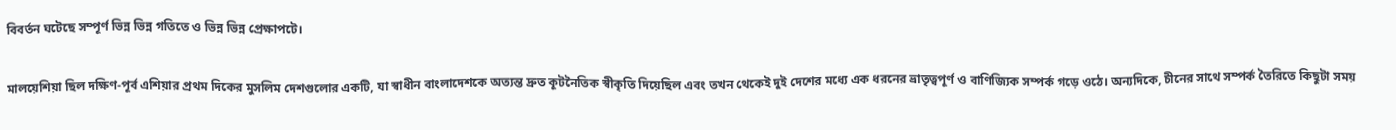বিবর্তন ঘটেছে সম্পূর্ণ ভিন্ন ভিন্ন গতিতে ও ভিন্ন ভিন্ন প্রেক্ষাপটে।

মালয়েশিয়া ছিল দক্ষিণ-পূর্ব এশিয়ার প্রথম দিকের মুসলিম দেশগুলোর একটি, যা স্বাধীন বাংলাদেশকে অত্যন্ত দ্রুত কূটনৈতিক স্বীকৃতি দিয়েছিল এবং তখন থেকেই দুই দেশের মধ্যে এক ধরনের ভ্রাতৃত্বপূর্ণ ও বাণিজ্যিক সম্পর্ক গড়ে ওঠে। অন্যদিকে, চীনের সাথে সম্পর্ক তৈরিতে কিছুটা সময়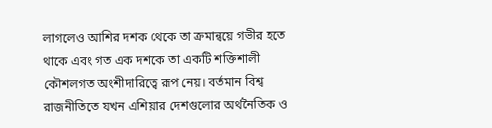লাগলেও আশির দশক থেকে তা ক্রমান্বয়ে গভীর হতে থাকে এবং গত এক দশকে তা একটি শক্তিশালী কৌশলগত অংশীদারিত্বে রূপ নেয়। বর্তমান বিশ্ব রাজনীতিতে যখন এশিয়ার দেশগুলোর অর্থনৈতিক ও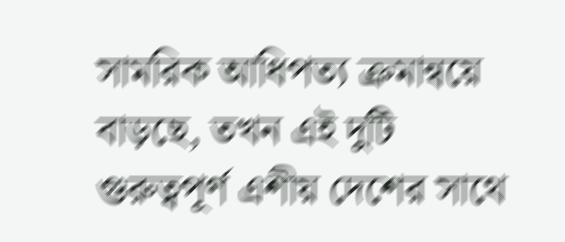সামরিক আধিপত্য ক্রমান্বয়ে বাড়ছে, তখন এই দুটি গুরুত্বপূর্ণ এশীয় দেশের সাথে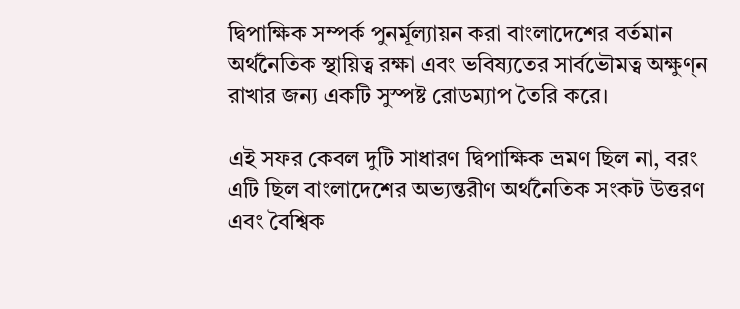দ্বিপাক্ষিক সম্পর্ক পুনর্মূল্যায়ন করা বাংলাদেশের বর্তমান অর্থনৈতিক স্থায়িত্ব রক্ষা এবং ভবিষ্যতের সার্বভৌমত্ব অক্ষুণ্ন রাখার জন্য একটি সুস্পষ্ট রোডম্যাপ তৈরি করে।

এই সফর কেবল দুটি সাধারণ দ্বিপাক্ষিক ভ্রমণ ছিল না, বরং এটি ছিল বাংলাদেশের অভ্যন্তরীণ অর্থনৈতিক সংকট উত্তরণ এবং বৈশ্বিক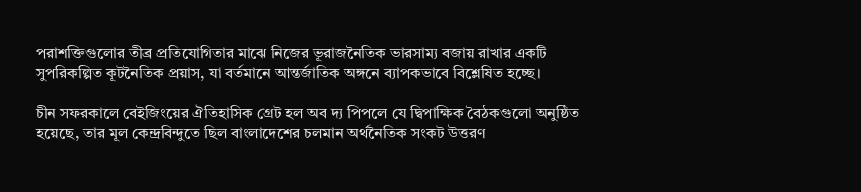পরাশক্তিগুলোর তীব্র প্রতিযোগিতার মাঝে নিজের ভূরাজনৈতিক ভারসাম্য বজায় রাখার একটি সুপরিকল্পিত কূটনৈতিক প্রয়াস, যা বর্তমানে আন্তর্জাতিক অঙ্গনে ব্যাপকভাবে বিশ্লেষিত হচ্ছে।

চীন সফরকালে বেইজিংয়ের ঐতিহাসিক গ্রেট হল অব দ্য পিপলে যে দ্বিপাক্ষিক বৈঠকগুলো অনুষ্ঠিত হয়েছে, তার মূল কেন্দ্রবিন্দুতে ছিল বাংলাদেশের চলমান অর্থনৈতিক সংকট উত্তরণ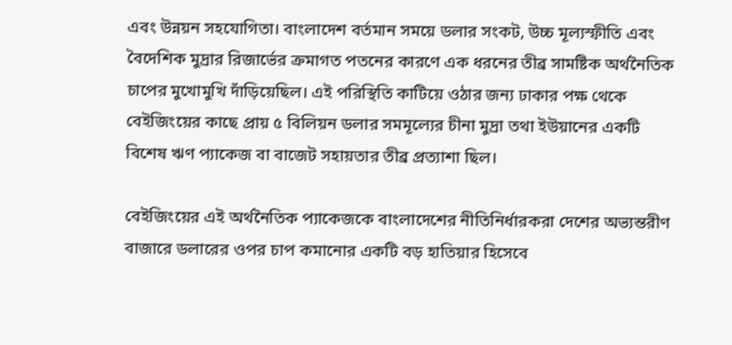এবং উন্নয়ন সহযোগিতা। বাংলাদেশ বর্তমান সময়ে ডলার সংকট, উচ্চ মূল্যস্ফীতি এবং বৈদেশিক মুদ্রার রিজার্ভের ক্রমাগত পতনের কারণে এক ধরনের তীব্র সামষ্টিক অর্থনৈতিক চাপের মুখোমুখি দাঁড়িয়েছিল। এই পরিস্থিতি কাটিয়ে ওঠার জন্য ঢাকার পক্ষ থেকে বেইজিংয়ের কাছে প্রায় ৫ বিলিয়ন ডলার সমমূল্যের চীনা মুদ্রা তথা ইউয়ানের একটি বিশেষ ঋণ প্যাকেজ বা বাজেট সহায়তার তীব্র প্রত্যাশা ছিল।

বেইজিংয়ের এই অর্থনৈতিক প্যাকেজকে বাংলাদেশের নীতিনির্ধারকরা দেশের অভ্যন্তরীণ বাজারে ডলারের ওপর চাপ কমানোর একটি বড় হাতিয়ার হিসেবে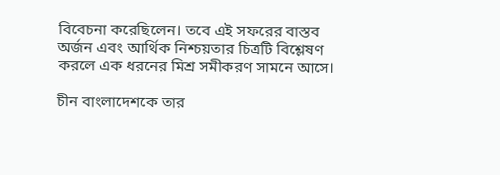বিবেচনা করেছিলেন। তবে এই সফরের বাস্তব অর্জন এবং আর্থিক নিশ্চয়তার চিত্রটি বিশ্লেষণ করলে এক ধরনের মিশ্র সমীকরণ সামনে আসে।

চীন বাংলাদেশকে তার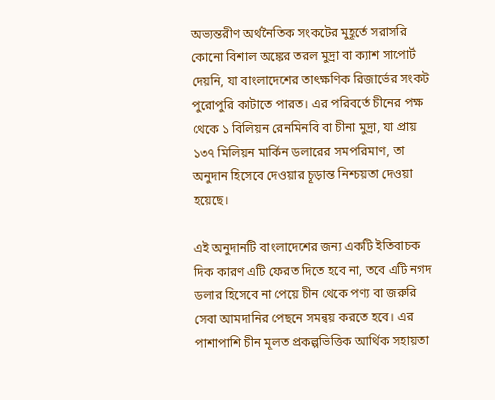অভ্যন্তরীণ অর্থনৈতিক সংকটের মুহূর্তে সরাসরি কোনো বিশাল অঙ্কের তরল মুদ্রা বা ক্যাশ সাপোর্ট দেয়নি, যা বাংলাদেশের তাৎক্ষণিক রিজার্ভের সংকট পুরোপুরি কাটাতে পারত। এর পরিবর্তে চীনের পক্ষ থেকে ১ বিলিয়ন রেনমিনবি বা চীনা মুদ্রা, যা প্রায় ১৩৭ মিলিয়ন মার্কিন ডলারের সমপরিমাণ, তা অনুদান হিসেবে দেওয়ার চূড়ান্ত নিশ্চয়তা দেওয়া হয়েছে।

এই অনুদানটি বাংলাদেশের জন্য একটি ইতিবাচক দিক কারণ এটি ফেরত দিতে হবে না, তবে এটি নগদ ডলার হিসেবে না পেয়ে চীন থেকে পণ্য বা জরুরি সেবা আমদানির পেছনে সমন্বয় করতে হবে। এর পাশাপাশি চীন মূলত প্রকল্পভিত্তিক আর্থিক সহায়তা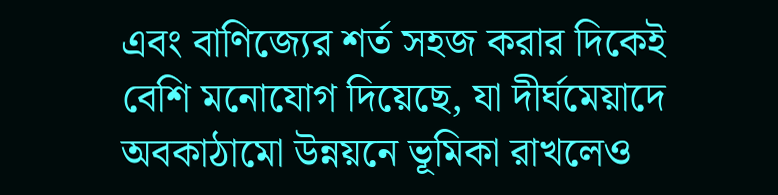এবং বাণিজ্যের শর্ত সহজ করার দিকেই বেশি মনোযোগ দিয়েছে, যা দীর্ঘমেয়াদে অবকাঠামো উন্নয়নে ভূমিকা রাখলেও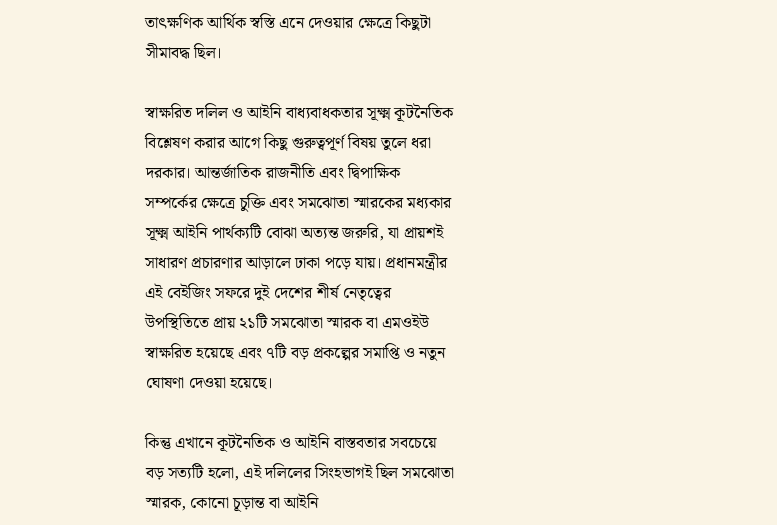তাৎক্ষণিক আর্থিক স্বস্তি এনে দেওয়ার ক্ষেত্রে কিছুটা সীমাবদ্ধ ছিল।

স্বাক্ষরিত দলিল ও আইনি বাধ্যবাধকতার সূক্ষ্ম কূটনৈতিক বিশ্লেষণ‌ করার আগে কিছু গুরুত্বপূর্ণ বিষয় তুলে ধরা দরকার। আন্তর্জাতিক রাজনীতি এবং দ্বিপাক্ষিক সম্পর্কের ক্ষেত্রে চুক্তি এবং সমঝোতা স্মারকের মধ্যকার সূক্ষ্ম আইনি পার্থক্যটি বোঝা অত্যন্ত জরুরি, যা প্রায়শই সাধারণ প্রচারণার আড়ালে ঢাকা পড়ে যায়। প্রধানমন্ত্রীর এই বেইজিং সফরে দুই দেশের শীর্ষ নেতৃত্বের উপস্থিতিতে প্রায় ২১টি সমঝোতা স্মারক বা এমওইউ স্বাক্ষরিত হয়েছে এবং ৭টি বড় প্রকল্পের সমাপ্তি ও নতুন ঘোষণা দেওয়া হয়েছে।

কিন্তু এখানে কূটনৈতিক ও আইনি বাস্তবতার সবচেয়ে বড় সত্যটি হলো, এই দলিলের সিংহভাগই ছিল সমঝোতা স্মারক, কোনো চূড়ান্ত বা আইনি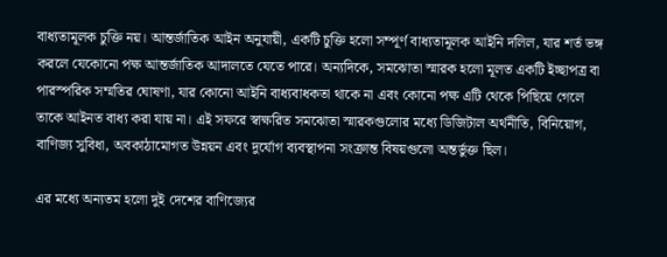বাধ্যতামূলক চুক্তি নয়। আন্তর্জাতিক আইন অনুযায়ী, একটি চুক্তি হলো সম্পূর্ণ বাধ্যতামূলক আইনি দলিল, যার শর্ত ভঙ্গ করলে যেকোনো পক্ষ আন্তর্জাতিক আদালতে যেতে পারে। অন্যদিকে, সমঝোতা স্মারক হলো মূলত একটি ইচ্ছাপত্র বা পারস্পরিক সম্মতির ঘোষণা, যার কোনো আইনি বাধ্যবাধকতা থাকে না এবং কোনো পক্ষ এটি থেকে পিছিয়ে গেলে তাকে আইনত বাধ্য করা যায় না। এই সফরে স্বাক্ষরিত সমঝোতা স্মারকগুলোর মধ্যে ডিজিটাল অর্থনীতি, বিনিয়োগ, বাণিজ্য সুবিধা, অবকাঠামোগত উন্নয়ন এবং দুর্যোগ ব্যবস্থাপনা সংক্রান্ত বিষয়গুলো অন্তর্ভুক্ত ছিল।

এর মধ্যে অন্যতম হলো দুই দেশের বাণিজ্যের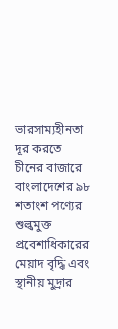ভারসাম্যহীনতা দূর করতে চীনের বাজারে বাংলাদেশের ৯৮ শতাংশ পণ্যের শুল্কমুক্ত প্রবেশাধিকারের মেয়াদ বৃদ্ধি এবং স্থানীয় মুদ্রার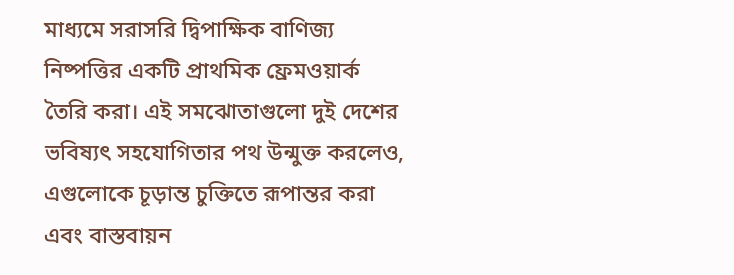মাধ্যমে সরাসরি দ্বিপাক্ষিক বাণিজ্য নিষ্পত্তির একটি প্রাথমিক ফ্রেমওয়ার্ক তৈরি করা। এই সমঝোতাগুলো দুই দেশের ভবিষ্যৎ সহযোগিতার পথ উন্মুক্ত করলেও, এগুলোকে চূড়ান্ত চুক্তিতে রূপান্তর করা এবং বাস্তবায়ন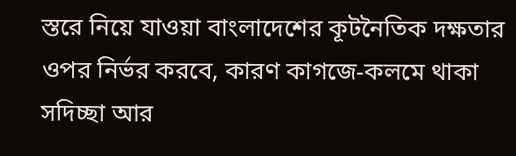স্তরে নিয়ে যাওয়া বাংলাদেশের কূটনৈতিক দক্ষতার ওপর নির্ভর করবে, কারণ কাগজে-কলমে থাকা সদিচ্ছা আর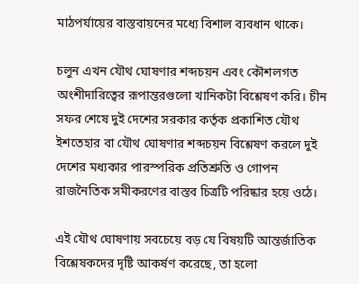মাঠপর্যায়ের বাস্তবায়নের মধ্যে বিশাল ব্যবধান থাকে।

চলুন এখন যৌথ ঘোষণার শব্দচয়ন এবং কৌশলগত অংশীদারিত্বের রূপান্তরগুলো খানিকটা বিশ্লেষণ করি। চীন সফর শেষে দুই দেশের সরকার কর্তৃক প্রকাশিত যৌথ ইশতেহার বা যৌথ ঘোষণার শব্দচয়ন বিশ্লেষণ করলে দুই দেশের মধ্যকার পারস্পরিক প্রতিশ্রুতি ও গোপন রাজনৈতিক সমীকরণের বাস্তব চিত্রটি পরিষ্কার হয়ে ওঠে।

এই যৌথ ঘোষণায় সবচেয়ে বড় যে বিষয়টি আন্তর্জাতিক বিশ্লেষকদের দৃষ্টি আকর্ষণ করেছে, তা হলো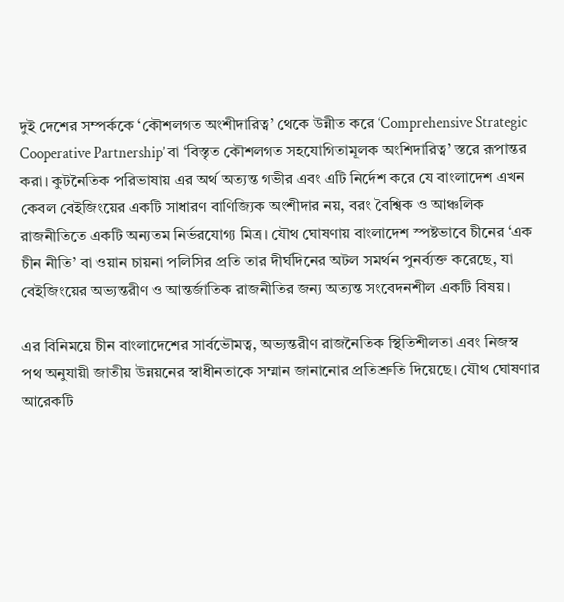দুই দেশের সম্পর্ককে ‘কৌশলগত অংশীদারিত্ব’ থেকে উন্নীত করে ‘Comprehensive Strategic Cooperative Partnership’ বা ‘বিস্তৃত কৌশলগত সহযোগিতামূলক অংশিদারিত্ব’ স্তরে রূপান্তর করা। কুটনৈতিক পরিভাষায় এর অর্থ অত্যন্ত গভীর এবং এটি নির্দেশ করে যে বাংলাদেশ এখন কেবল বেইজিংয়ের একটি সাধারণ বাণিজ্যিক অংশীদার নয়, বরং বৈশ্বিক ও আঞ্চলিক রাজনীতিতে একটি অন্যতম নির্ভরযোগ্য মিত্র। যৌথ ঘোষণায় বাংলাদেশ স্পষ্টভাবে চীনের ‘এক চীন নীতি’ বা ওয়ান চায়না পলিসির প্রতি তার দীর্ঘদিনের অটল সমর্থন পুনর্ব্যক্ত করেছে, যা বেইজিংয়ের অভ্যন্তরীণ ও আন্তর্জাতিক রাজনীতির জন্য অত্যন্ত সংবেদনশীল একটি বিষয়।

এর বিনিময়ে চীন বাংলাদেশের সার্বভৌমত্ব, অভ্যন্তরীণ রাজনৈতিক স্থিতিশীলতা এবং নিজস্ব পথ অনুযায়ী জাতীয় উন্নয়নের স্বাধীনতাকে সম্মান জানানোর প্রতিশ্রুতি দিয়েছে। যৌথ ঘোষণার আরেকটি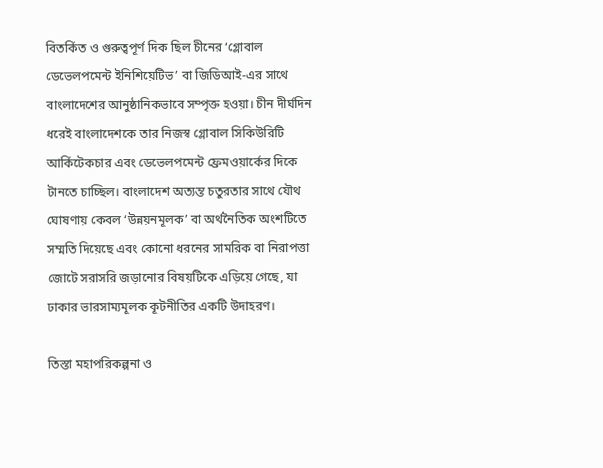বিতর্কিত ও গুরুত্বপূর্ণ দিক ছিল চীনের ‘গ্লোবাল ডেভেলপমেন্ট ইনিশিয়েটিভ’ বা জিডিআই-এর সাথে বাংলাদেশের আনুষ্ঠানিকভাবে সম্পৃক্ত হওয়া। চীন দীর্ঘদিন ধরেই বাংলাদেশকে তার নিজস্ব গ্লোবাল সিকিউরিটি আর্কিটেকচার এবং ডেভেলপমেন্ট ফ্রেমওয়ার্কের দিকে টানতে চাচ্ছিল। বাংলাদেশ অত্যন্ত চতুরতার সাথে যৌথ ঘোষণায় কেবল ‘উন্নয়নমূলক’ বা অর্থনৈতিক অংশটিতে সম্মতি দিয়েছে এবং কোনো ধরনের সামরিক বা নিরাপত্তা জোটে সরাসরি জড়ানোর বিষয়টিকে এড়িয়ে গেছে, যা ঢাকার ভারসাম্যমূলক কূটনীতির একটি উদাহরণ।

তিস্তা মহাপরিকল্পনা‌ ও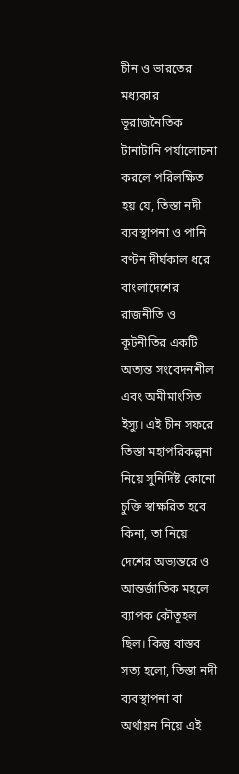চীন ও ভারতের মধ্যকার ভূরাজনৈতিক টানাটানি পর্যালোচনা করলে পরিলক্ষিত হয় যে, তিস্তা নদী ব্যবস্থাপনা ও পানি বণ্টন দীর্ঘকাল ধরে বাংলাদেশের রাজনীতি ও কূটনীতির একটি অত্যন্ত সংবেদনশীল এবং অমীমাংসিত ইস্যু। এই চীন সফরে তিস্তা মহাপরিকল্পনা নিয়ে সুনির্দিষ্ট কোনো চুক্তি স্বাক্ষরিত হবে কিনা, তা নিয়ে দেশের অভ্যন্তরে ও আন্তর্জাতিক মহলে ব্যাপক কৌতূহল ছিল। কিন্তু বাস্তব সত্য হলো, তিস্তা নদী ব্যবস্থাপনা বা অর্থায়ন নিয়ে এই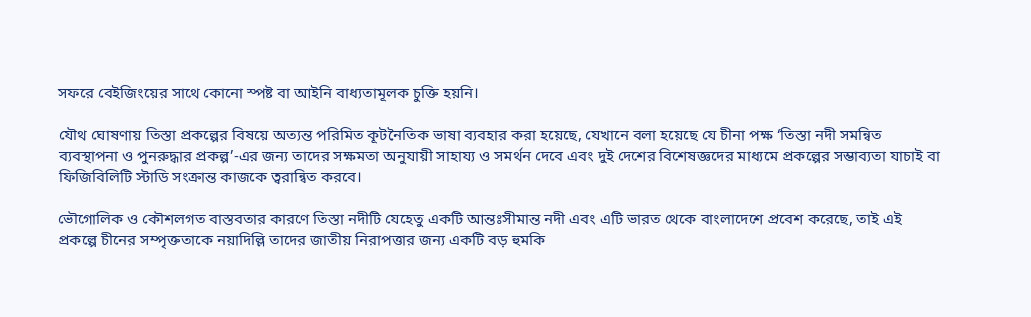সফরে বেইজিংয়ের সাথে কোনো স্পষ্ট বা আইনি বাধ্যতামূলক চুক্তি হয়নি।

যৌথ ঘোষণায় তিস্তা প্রকল্পের বিষয়ে অত্যন্ত পরিমিত কূটনৈতিক ভাষা ব্যবহার করা হয়েছে, যেখানে বলা হয়েছে যে চীনা পক্ষ ‘তিস্তা নদী সমন্বিত ব্যবস্থাপনা ও পুনরুদ্ধার প্রকল্প’-এর জন্য তাদের সক্ষমতা অনুযায়ী সাহায্য ও সমর্থন দেবে এবং দুই দেশের বিশেষজ্ঞদের মাধ্যমে প্রকল্পের সম্ভাব্যতা যাচাই বা ফিজিবিলিটি স্টাডি সংক্রান্ত কাজকে ত্বরান্বিত করবে।

ভৌগোলিক ও কৌশলগত বাস্তবতার কারণে তিস্তা নদীটি যেহেতু একটি আন্তঃসীমান্ত নদী এবং এটি ভারত থেকে বাংলাদেশে প্রবেশ করেছে, তাই এই প্রকল্পে চীনের সম্পৃক্ততাকে নয়াদিল্লি তাদের জাতীয় নিরাপত্তার জন্য একটি বড় হুমকি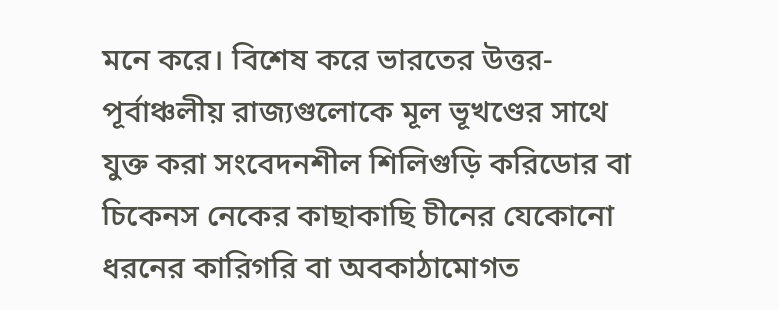মনে করে। বিশেষ করে ভারতের উত্তর-পূর্বাঞ্চলীয় রাজ্যগুলোকে মূল ভূখণ্ডের সাথে যুক্ত করা সংবেদনশীল শিলিগুড়ি করিডোর বা চিকেনস নেকের কাছাকাছি চীনের যেকোনো ধরনের কারিগরি বা অবকাঠামোগত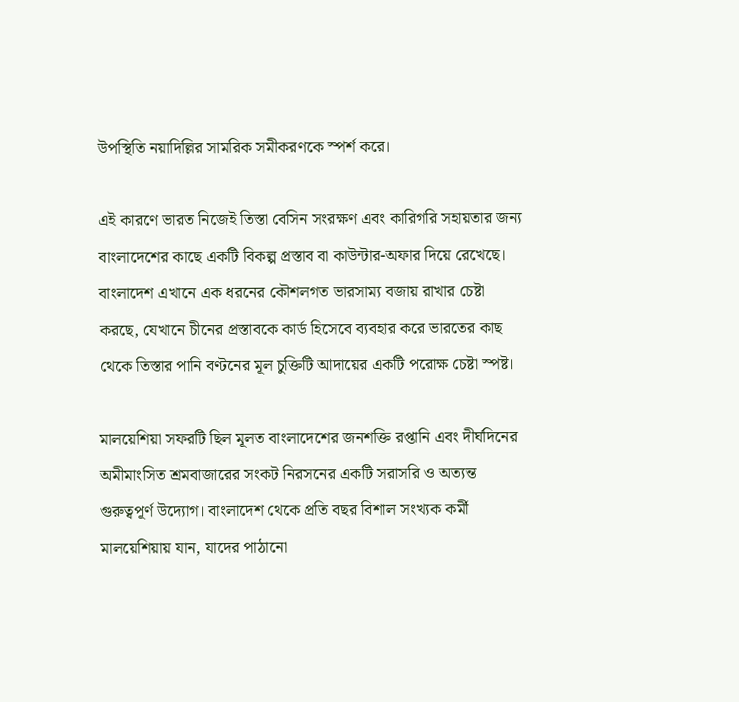উপস্থিতি নয়াদিল্লির সামরিক সমীকরণকে স্পর্শ করে।

এই কারণে ভারত নিজেই তিস্তা বেসিন সংরক্ষণ এবং কারিগরি সহায়তার জন্য বাংলাদেশের কাছে একটি বিকল্প প্রস্তাব বা কাউন্টার-অফার দিয়ে রেখেছে। বাংলাদেশ এখানে এক ধরনের কৌশলগত ভারসাম্য বজায় রাখার চেষ্টা করছে, যেখানে চীনের প্রস্তাবকে কার্ড হিসেবে ব্যবহার করে ভারতের কাছ থেকে তিস্তার পানি বণ্টনের মূল চুক্তিটি আদায়ের একটি পরোক্ষ চেষ্টা স্পষ্ট।

মালয়েশিয়া সফরটি ছিল মূলত বাংলাদেশের জনশক্তি রপ্তানি এবং দীর্ঘদিনের অমীমাংসিত শ্রমবাজারের সংকট নিরসনের একটি সরাসরি ও অত্যন্ত গুরুত্বপূর্ণ উদ্যোগ। বাংলাদেশ থেকে প্রতি বছর বিশাল সংখ্যক কর্মী মালয়েশিয়ায় যান, যাদের পাঠানো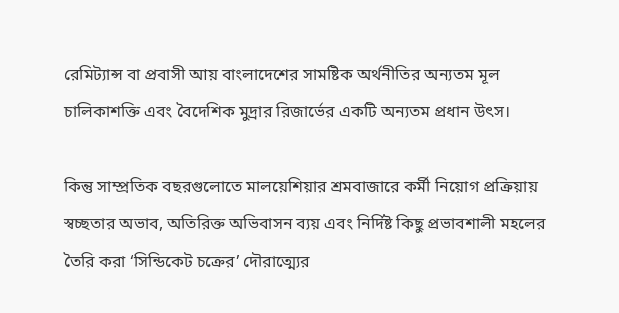রেমিট্যান্স বা প্রবাসী আয় বাংলাদেশের সামষ্টিক অর্থনীতির অন্যতম মূল চালিকাশক্তি এবং বৈদেশিক মুদ্রার রিজার্ভের একটি অন্যতম প্রধান উৎস।

কিন্তু সাম্প্রতিক বছরগুলোতে মালয়েশিয়ার শ্রমবাজারে কর্মী নিয়োগ প্রক্রিয়ায় স্বচ্ছতার অভাব, অতিরিক্ত অভিবাসন ব্যয় এবং নির্দিষ্ট কিছু প্রভাবশালী মহলের তৈরি করা ‘সিন্ডিকেট চক্রের’ দৌরাত্ম্যের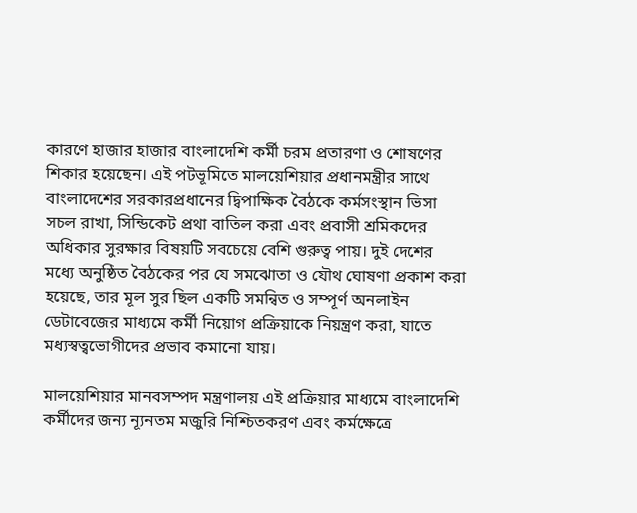কারণে হাজার হাজার বাংলাদেশি কর্মী চরম প্রতারণা ও শোষণের শিকার হয়েছেন। এই পটভূমিতে মালয়েশিয়ার প্রধানমন্ত্রীর সাথে বাংলাদেশের সরকারপ্রধানের দ্বিপাক্ষিক বৈঠকে কর্মসংস্থান ভিসা সচল রাখা, সিন্ডিকেট প্রথা বাতিল করা এবং প্রবাসী শ্রমিকদের অধিকার সুরক্ষার বিষয়টি সবচেয়ে বেশি গুরুত্ব পায়। দুই দেশের মধ্যে অনুষ্ঠিত বৈঠকের পর যে সমঝোতা ও যৌথ ঘোষণা প্রকাশ করা হয়েছে, তার মূল সুর ছিল একটি সমন্বিত ও সম্পূর্ণ অনলাইন ডেটাবেজের মাধ্যমে কর্মী নিয়োগ প্রক্রিয়াকে নিয়ন্ত্রণ করা, যাতে মধ্যস্বত্বভোগীদের প্রভাব কমানো যায়।

মালয়েশিয়ার মানবসম্পদ মন্ত্রণালয় এই প্রক্রিয়ার মাধ্যমে বাংলাদেশি কর্মীদের জন্য ন্যূনতম মজুরি নিশ্চিতকরণ এবং কর্মক্ষেত্রে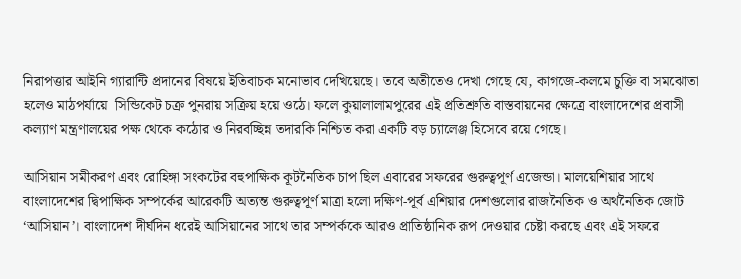নিরাপত্তার আইনি গ্যারান্টি প্রদানের বিষয়ে ইতিবাচক মনোভাব দেখিয়েছে। তবে অতীতেও দেখা গেছে যে, কাগজে-কলমে চুক্তি বা সমঝোতা হলেও মাঠপর্যায়ে  সিন্ডিকেট চক্র পুনরায় সক্রিয় হয়ে ওঠে। ফলে কুয়ালালামপুরের এই প্রতিশ্রুতি বাস্তবায়নের ক্ষেত্রে বাংলাদেশের প্রবাসী কল্যাণ মন্ত্রণালয়ের পক্ষ থেকে কঠোর ও নিরবচ্ছিন্ন তদারকি নিশ্চিত করা একটি বড় চ্যালেঞ্জ হিসেবে রয়ে গেছে।

আসিয়ান সমীকরণ এবং রোহিঙ্গা সংকটের বহুপাক্ষিক কূটনৈতিক চাপ ছিল এবারের সফরের গুরুত্বপূর্ণ এজেন্ডা। মালয়েশিয়ার সাথে বাংলাদেশের দ্বিপাক্ষিক সম্পর্কের আরেকটি অত্যন্ত গুরুত্বপূর্ণ মাত্রা হলো দক্ষিণ-পূর্ব এশিয়ার দেশগুলোর রাজনৈতিক ও অর্থনৈতিক জোট ‘আসিয়ান’। বাংলাদেশ দীর্ঘদিন ধরেই আসিয়ানের সাথে তার সম্পর্ককে আরও প্রাতিষ্ঠানিক রূপ দেওয়ার চেষ্টা করছে এবং এই সফরে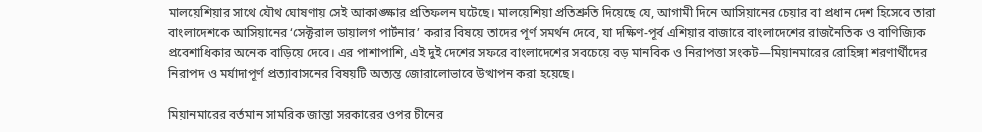মালয়েশিয়ার সাথে যৌথ ঘোষণায় সেই আকাঙ্ক্ষার প্রতিফলন ঘটেছে। মালয়েশিয়া প্রতিশ্রুতি দিয়েছে যে, আগামী দিনে আসিয়ানের চেয়ার বা প্রধান দেশ হিসেবে তারা বাংলাদেশকে আসিয়ানের ‘সেক্টরাল ডায়ালগ পার্টনার’ করার বিষয়ে তাদের পূর্ণ সমর্থন দেবে, যা দক্ষিণ-পূর্ব এশিয়ার বাজারে বাংলাদেশের রাজনৈতিক ও বাণিজ্যিক প্রবেশাধিকার অনেক বাড়িয়ে দেবে। এর পাশাপাশি, এই দুই দেশের সফরে বাংলাদেশের সবচেয়ে বড় মানবিক ও নিরাপত্তা সংকট—মিয়ানমারের রোহিঙ্গা শরণার্থীদের নিরাপদ ও মর্যাদাপূর্ণ প্রত্যাবাসনের বিষয়টি অত্যন্ত জোরালোভাবে উত্থাপন করা হয়েছে।

মিয়ানমারের বর্তমান সামরিক জান্তা সরকারের ওপর চীনের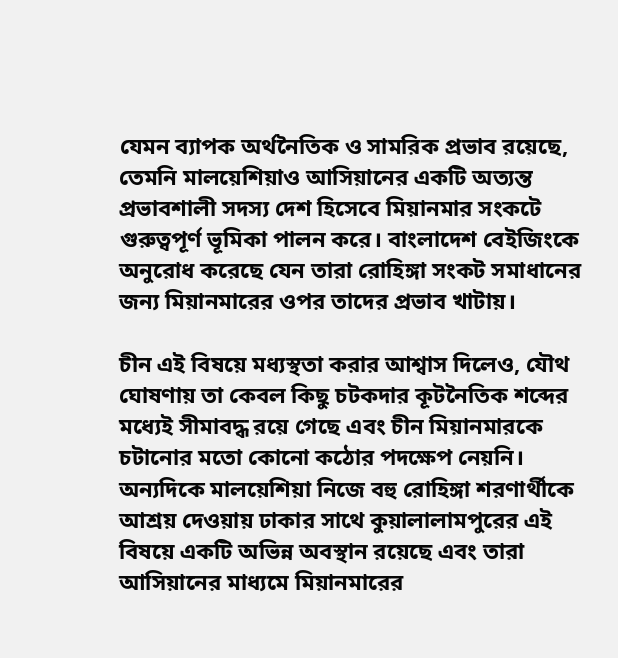যেমন ব্যাপক অর্থনৈতিক ও সামরিক প্রভাব রয়েছে, তেমনি মালয়েশিয়াও আসিয়ানের একটি অত্যন্ত প্রভাবশালী সদস্য দেশ হিসেবে মিয়ানমার সংকটে গুরুত্বপূর্ণ ভূমিকা পালন করে। বাংলাদেশ বেইজিংকে অনুরোধ করেছে যেন তারা রোহিঙ্গা সংকট সমাধানের জন্য মিয়ানমারের ওপর তাদের প্রভাব খাটায়।

চীন এই বিষয়ে মধ্যস্থতা করার আশ্বাস দিলেও, যৌথ ঘোষণায় তা কেবল কিছু চটকদার কূটনৈতিক শব্দের মধ্যেই সীমাবদ্ধ রয়ে গেছে এবং চীন মিয়ানমারকে চটানোর মতো কোনো কঠোর পদক্ষেপ নেয়নি। অন্যদিকে মালয়েশিয়া নিজে বহু রোহিঙ্গা শরণার্থীকে আশ্রয় দেওয়ায় ঢাকার সাথে কুয়ালালামপুরের এই বিষয়ে একটি অভিন্ন অবস্থান রয়েছে এবং তারা আসিয়ানের মাধ্যমে মিয়ানমারের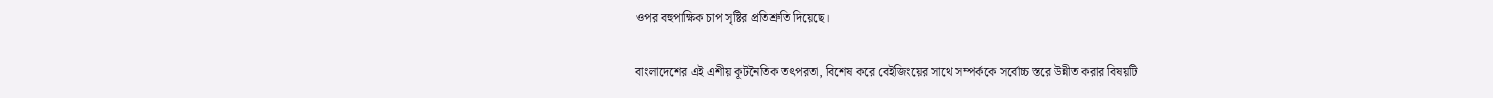ওপর বহুপাক্ষিক চাপ সৃষ্টির প্রতিশ্রুতি দিয়েছে।

বাংলাদেশের এই এশীয় কূটনৈতিক তৎপরতা, বিশেষ করে বেইজিংয়ের সাথে সম্পর্ককে সর্বোচ্চ স্তরে উন্নীত করার বিষয়টি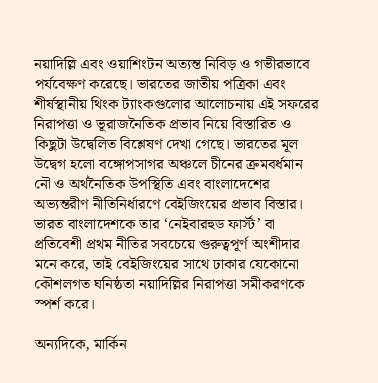নয়াদিল্লি এবং ওয়াশিংটন অত্যন্ত নিবিড় ও গভীরভাবে পর্যবেক্ষণ করেছে। ভারতের জাতীয় পত্রিকা এবং শীর্ষস্থানীয় থিংক ট্যাংকগুলোর আলোচনায় এই সফরের নিরাপত্তা ও ভূরাজনৈতিক প্রভাব নিয়ে বিস্তারিত ও কিছুটা উদ্বেলিত বিশ্লেষণ দেখা গেছে। ভারতের মূল উদ্বেগ হলো বঙ্গোপসাগর অঞ্চলে চীনের ক্রমবর্ধমান নৌ ও অর্থনৈতিক উপস্থিতি এবং বাংলাদেশের অভ্যন্তরীণ নীতিনির্ধারণে বেইজিংয়ের প্রভাব বিস্তার। ভারত বাংলাদেশকে তার ‘নেইবারহুড ফার্স্ট’ বা প্রতিবেশী প্রথম নীতির সবচেয়ে গুরুত্বপূর্ণ অংশীদার মনে করে, তাই বেইজিংয়ের সাথে ঢাকার যেকোনো কৌশলগত ঘনিষ্ঠতা নয়াদিল্লির নিরাপত্তা সমীকরণকে স্পর্শ করে।

অন্যদিকে, মার্কিন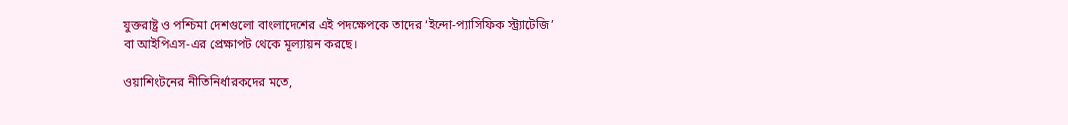যুক্তরাষ্ট্র ও পশ্চিমা দেশগুলো বাংলাদেশের এই পদক্ষেপকে তাদের ‘ইন্দো-প্যাসিফিক স্ট্র্যাটেজি’ বা আইপিএস-এর প্রেক্ষাপট থেকে মূল্যায়ন করছে।

ওয়াশিংটনের নীতিনির্ধারকদের মতে,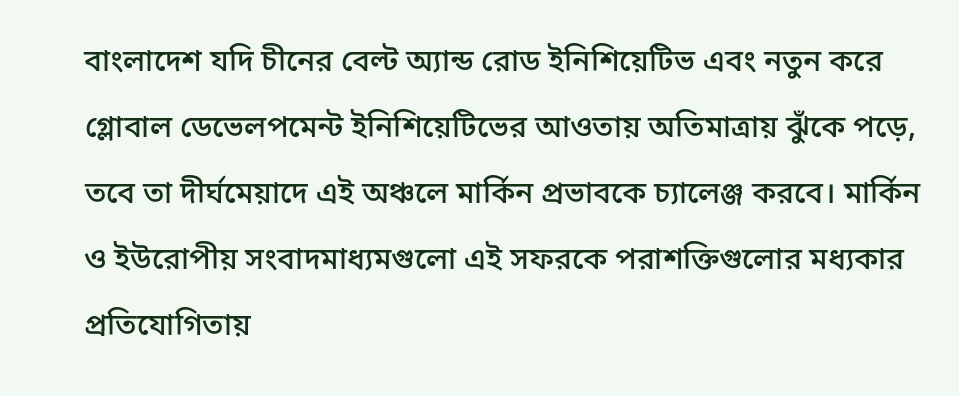বাংলাদেশ যদি চীনের বেল্ট অ্যান্ড রোড ইনিশিয়েটিভ এবং নতুন করে গ্লোবাল ডেভেলপমেন্ট ইনিশিয়েটিভের আওতায় অতিমাত্রায় ঝুঁকে পড়ে, তবে তা দীর্ঘমেয়াদে এই অঞ্চলে মার্কিন প্রভাবকে চ্যালেঞ্জ করবে। মার্কিন ও ইউরোপীয় সংবাদমাধ্যমগুলো এই সফরকে পরাশক্তিগুলোর মধ্যকার প্রতিযোগিতায়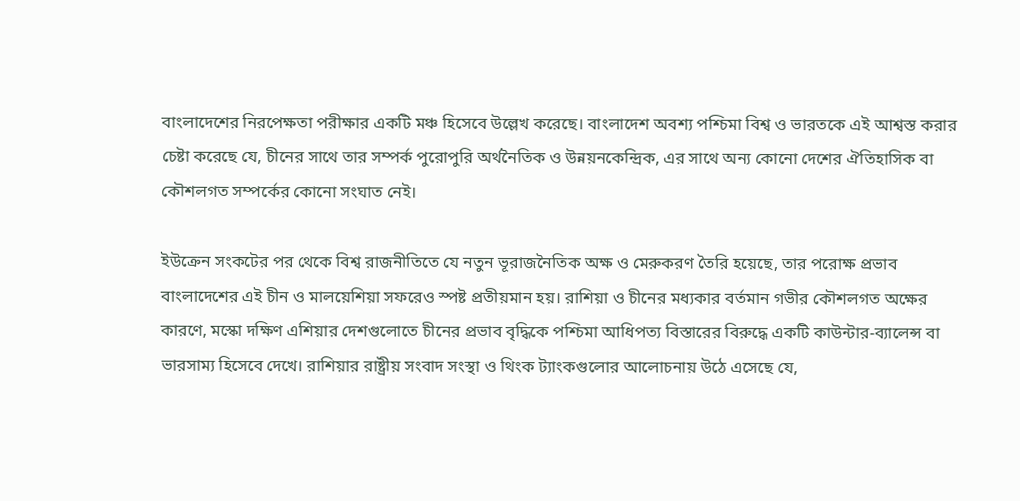বাংলাদেশের নিরপেক্ষতা পরীক্ষার একটি মঞ্চ হিসেবে উল্লেখ করেছে। বাংলাদেশ অবশ্য পশ্চিমা বিশ্ব ও ভারতকে এই আশ্বস্ত করার চেষ্টা করেছে যে, চীনের সাথে তার সম্পর্ক পুরোপুরি অর্থনৈতিক ও উন্নয়নকেন্দ্রিক, এর সাথে অন্য কোনো দেশের ঐতিহাসিক বা কৌশলগত সম্পর্কের কোনো সংঘাত নেই।

ইউক্রেন সংকটের পর থেকে বিশ্ব রাজনীতিতে যে নতুন ভূরাজনৈতিক অক্ষ ও মেরুকরণ তৈরি হয়েছে, তার পরোক্ষ প্রভাব বাংলাদেশের এই চীন ও মালয়েশিয়া সফরেও স্পষ্ট প্রতীয়মান হয়। রাশিয়া ও চীনের মধ্যকার বর্তমান গভীর কৌশলগত অক্ষের কারণে, মস্কো দক্ষিণ এশিয়ার দেশগুলোতে চীনের প্রভাব বৃদ্ধিকে পশ্চিমা আধিপত্য বিস্তারের বিরুদ্ধে একটি কাউন্টার-ব্যালেন্স বা ভারসাম্য হিসেবে দেখে। রাশিয়ার রাষ্ট্রীয় সংবাদ সংস্থা ও থিংক ট্যাংকগুলোর আলোচনায় উঠে এসেছে যে,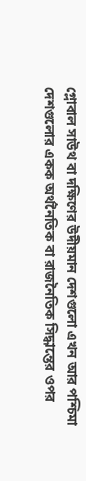গ্লোবাল সাউথ বা দক্ষিণের উদীয়মান দেশগুলো এখন আর পশ্চিমা দেশগুলোর একক অর্থনৈতিক বা রাজনৈতিক সিদ্ধান্তের ওপর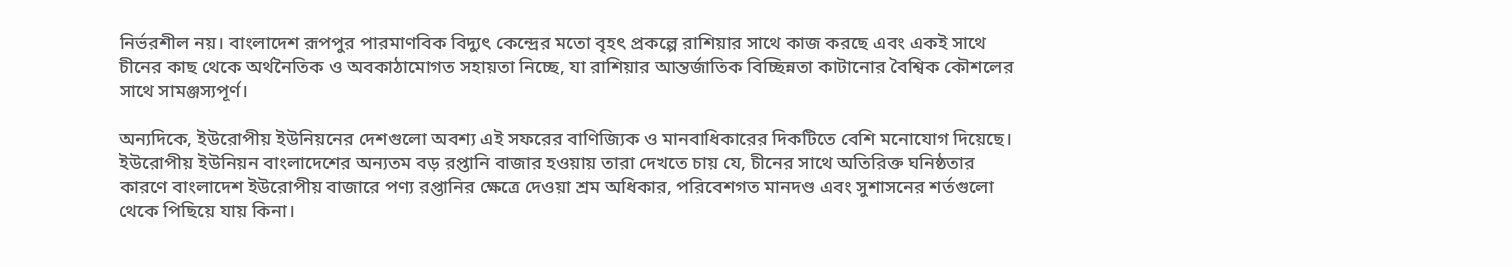নির্ভরশীল নয়। বাংলাদেশ রূপপুর পারমাণবিক বিদ্যুৎ কেন্দ্রের মতো বৃহৎ প্রকল্পে রাশিয়ার সাথে কাজ করছে এবং একই সাথে চীনের কাছ থেকে অর্থনৈতিক ও অবকাঠামোগত সহায়তা নিচ্ছে, যা রাশিয়ার আন্তর্জাতিক বিচ্ছিন্নতা কাটানোর বৈশ্বিক কৌশলের সাথে সামঞ্জস্যপূর্ণ।

অন্যদিকে, ইউরোপীয় ইউনিয়নের দেশগুলো অবশ্য এই সফরের বাণিজ্যিক ও মানবাধিকারের দিকটিতে বেশি মনোযোগ দিয়েছে। ইউরোপীয় ইউনিয়ন বাংলাদেশের অন্যতম বড় রপ্তানি বাজার হওয়ায় তারা দেখতে চায় যে, চীনের সাথে অতিরিক্ত ঘনিষ্ঠতার কারণে বাংলাদেশ ইউরোপীয় বাজারে পণ্য রপ্তানির ক্ষেত্রে দেওয়া শ্রম অধিকার, পরিবেশগত মানদণ্ড এবং সুশাসনের শর্তগুলো থেকে পিছিয়ে যায় কিনা।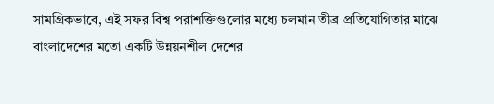সামগ্রিকভাবে, এই সফর বিশ্ব পরাশক্তিগুলোর মধ্যে চলমান তীব্র প্রতিযোগিতার মাঝে বাংলাদেশের মতো একটি উন্নয়নশীল দেশের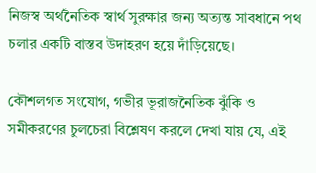নিজস্ব অর্থনৈতিক স্বার্থ সুরক্ষার জন্য অত্যন্ত সাবধানে পথ চলার একটি বাস্তব উদাহরণ হয়ে দাঁড়িয়েছে।

কৌশলগত সংযোগ, গভীর ভূরাজনৈতিক ঝুঁকি ও সমীকরণের চুলচেরা বিশ্লেষণ করলে দেখা যায় যে, এই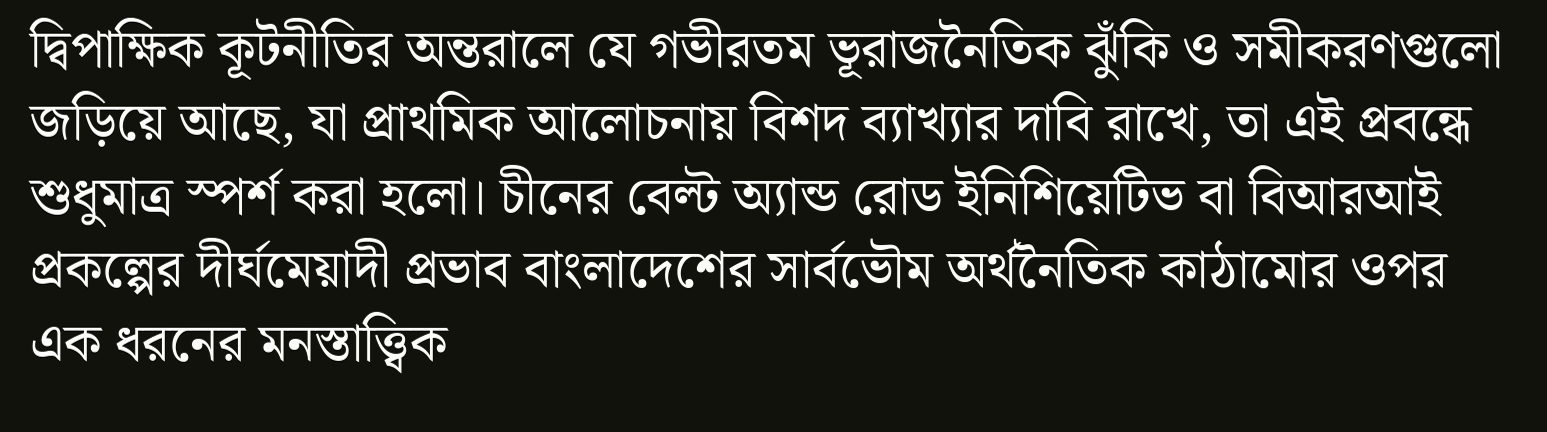দ্বিপাক্ষিক কূটনীতির অন্তরালে যে গভীরতম ভূরাজনৈতিক ঝুঁকি ও সমীকরণগুলো জড়িয়ে আছে, যা প্রাথমিক আলোচনায় বিশদ ব্যাখ্যার দাবি রাখে, তা এই প্রবন্ধে শুধুমাত্র স্পর্শ করা হলো। চীনের বেল্ট অ্যান্ড রোড ইনিশিয়েটিভ বা বিআরআই প্রকল্পের দীর্ঘমেয়াদী প্রভাব বাংলাদেশের সার্বভৌম অর্থনৈতিক কাঠামোর ওপর এক ধরনের মনস্তাত্ত্বিক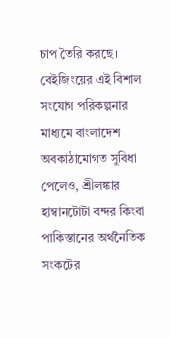চাপ তৈরি করছে। বেইজিংয়ের এই বিশাল সংযোগ পরিকল্পনার মাধ্যমে বাংলাদেশ অবকাঠামোগত সুবিধা পেলেও, শ্রীলঙ্কার হাম্বানটোটা বন্দর কিংবা পাকিস্তানের অর্থনৈতিক সংকটের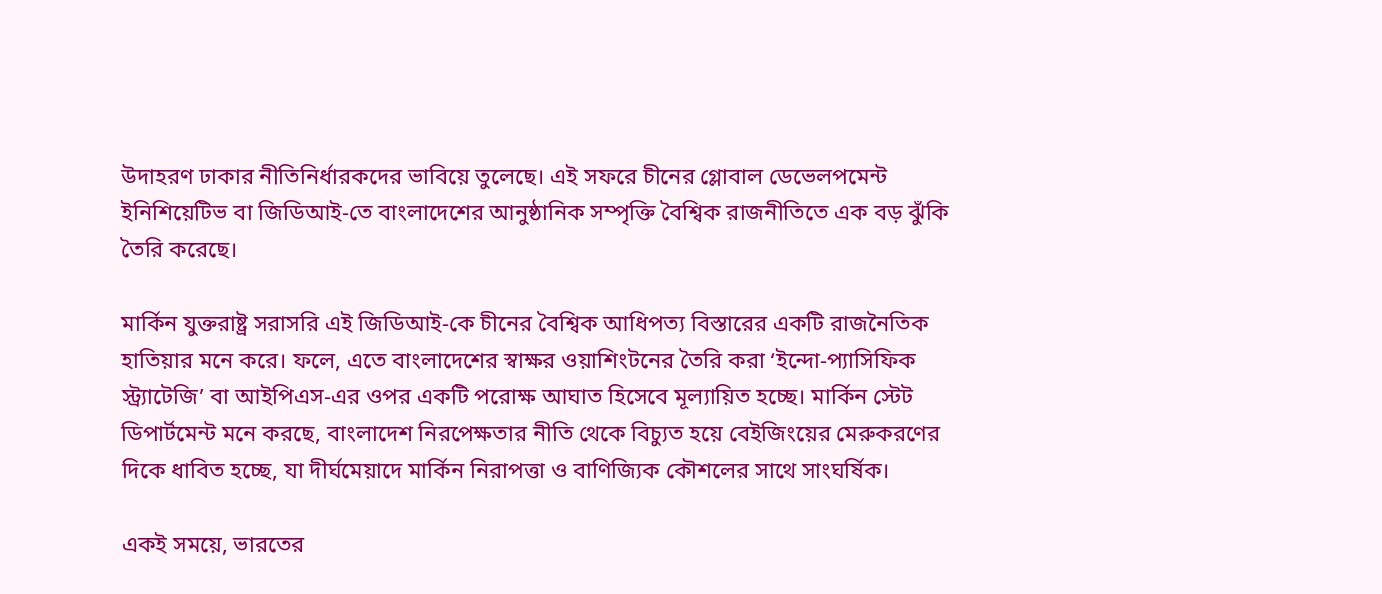উদাহরণ ঢাকার নীতিনির্ধারকদের ভাবিয়ে তুলেছে। এই সফরে চীনের গ্লোবাল ডেভেলপমেন্ট ইনিশিয়েটিভ বা জিডিআই-তে বাংলাদেশের আনুষ্ঠানিক সম্পৃক্তি বৈশ্বিক রাজনীতিতে এক বড় ঝুঁকি তৈরি করেছে।

মার্কিন যুক্তরাষ্ট্র সরাসরি এই জিডিআই-কে চীনের বৈশ্বিক আধিপত্য বিস্তারের একটি রাজনৈতিক হাতিয়ার মনে করে। ফলে, এতে বাংলাদেশের স্বাক্ষর ওয়াশিংটনের তৈরি করা ‘ইন্দো-প্যাসিফিক স্ট্র্যাটেজি’ বা আইপিএস-এর ওপর একটি পরোক্ষ আঘাত হিসেবে মূল্যায়িত হচ্ছে। মার্কিন স্টেট ডিপার্টমেন্ট মনে করছে, বাংলাদেশ নিরপেক্ষতার নীতি থেকে বিচ্যুত হয়ে বেইজিংয়ের মেরুকরণের দিকে ধাবিত হচ্ছে, যা দীর্ঘমেয়াদে মার্কিন নিরাপত্তা ও বাণিজ্যিক কৌশলের সাথে সাংঘর্ষিক।

একই সময়ে, ভারতের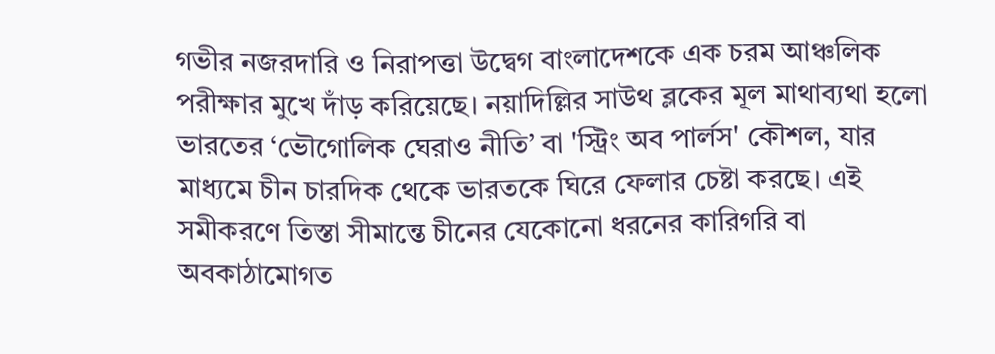গভীর নজরদারি ও নিরাপত্তা উদ্বেগ বাংলাদেশকে এক চরম আঞ্চলিক পরীক্ষার মুখে দাঁড় করিয়েছে। নয়াদিল্লির সাউথ ব্লকের মূল মাথাব্যথা হলো ভারতের ‘ভৌগোলিক ঘেরাও নীতি’ বা 'স্ট্রিং অব পার্লস' কৌশল, যার মাধ্যমে চীন চারদিক থেকে ভারতকে ঘিরে ফেলার চেষ্টা করছে। এই সমীকরণে তিস্তা সীমান্তে চীনের যেকোনো ধরনের কারিগরি বা অবকাঠামোগত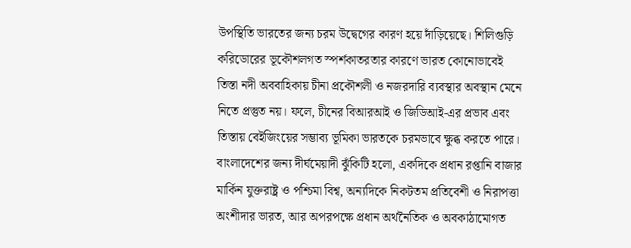উপস্থিতি ভারতের জন্য চরম উদ্বেগের কারণ হয়ে দাঁড়িয়েছে। শিলিগুড়ি করিডোরের ভূকৌশলগত স্পর্শকাতরতার কারণে ভারত কোনোভাবেই তিস্তা নদী অববাহিকায় চীনা প্রকৌশলী ও নজরদারি ব্যবস্থার অবস্থান মেনে নিতে প্রস্তুত নয়। ফলে, চীনের বিআরআই ও জিডিআই-এর প্রভাব এবং তিস্তায় বেইজিংয়ের সম্ভাব্য ভূমিকা ভারতকে চরমভাবে ক্ষুব্ধ করতে পারে। বাংলাদেশের জন্য দীর্ঘমেয়াদী ঝুঁকিটি হলো, একদিকে প্রধান রপ্তানি বাজার মার্কিন যুক্তরাষ্ট্র ও পশ্চিমা বিশ্ব, অন্যদিকে নিকটতম প্রতিবেশী ও নিরাপত্তা অংশীদার ভারত, আর অপরপক্ষে প্রধান অর্থনৈতিক ও‌ অবকাঠামোগত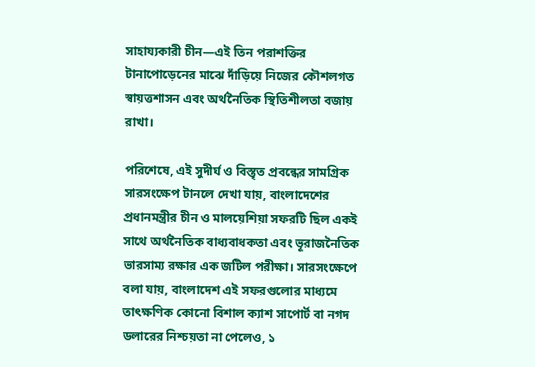সাহায্যকারী চীন—এই তিন পরাশক্তির টানাপোড়েনের মাঝে দাঁড়িয়ে নিজের কৌশলগত স্বায়ত্তশাসন এবং অর্থনৈতিক স্থিতিশীলতা বজায় রাখা।

পরিশেষে, এই সুদীর্ঘ ও বিস্তৃত প্রবন্ধের সামগ্রিক সারসংক্ষেপ টানলে দেখা যায়, বাংলাদেশের প্রধানমন্ত্রীর চীন ও মালয়েশিয়া সফরটি ছিল একই সাথে অর্থনৈতিক বাধ্যবাধকতা এবং ভূরাজনৈতিক ভারসাম্য রক্ষার এক জটিল পরীক্ষা। সারসংক্ষেপে বলা যায়, বাংলাদেশ এই সফরগুলোর মাধ্যমে তাৎক্ষণিক কোনো বিশাল ক্যাশ সাপোর্ট বা নগদ ডলারের নিশ্চয়তা না পেলেও, ১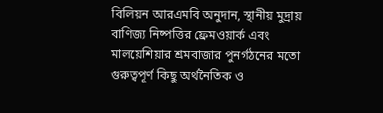বিলিয়ন আরএমবি অনুদান, স্থানীয় মুদ্রায় বাণিজ্য নিষ্পত্তির ফ্রেমওয়ার্ক এবং মালয়েশিয়ার শ্রমবাজার পুনর্গঠনের মতো গুরুত্বপূর্ণ কিছু অর্থনৈতিক ও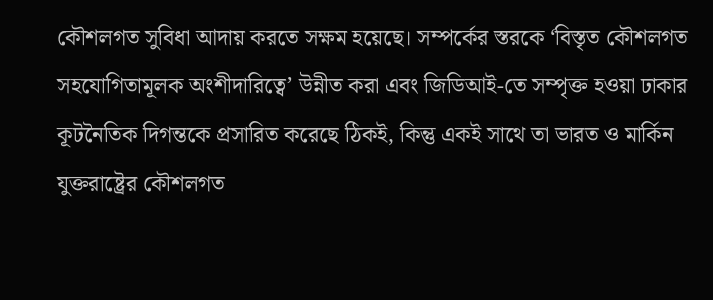কৌশলগত সুবিধা আদায় করতে সক্ষম হয়েছে। সম্পর্কের স্তরকে ‘বিস্তৃত কৌশলগত সহযোগিতামূলক অংশীদারিত্বে’ উন্নীত করা এবং জিডিআই-তে সম্পৃক্ত হওয়া ঢাকার কূটনৈতিক দিগন্তকে প্রসারিত করেছে ঠিকই, কিন্তু একই সাথে তা ভারত ও মার্কিন যুক্তরাষ্ট্রের কৌশলগত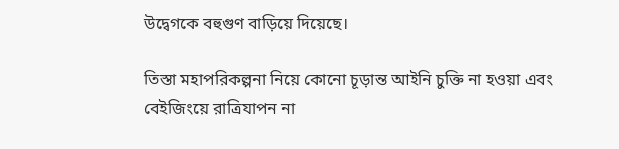উদ্বেগকে বহুগুণ বাড়িয়ে দিয়েছে।

তিস্তা মহাপরিকল্পনা নিয়ে কোনো চূড়ান্ত আইনি চুক্তি না হওয়া এবং বেইজিংয়ে রাত্রিযাপন না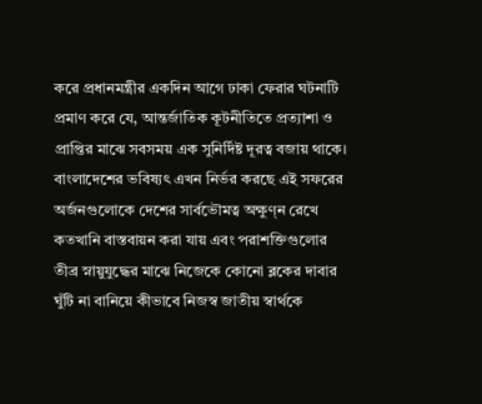করে প্রধানমন্ত্রীর একদিন আগে ঢাকা ফেরার ঘটনাটি প্রমাণ করে যে, আন্তর্জাতিক কূটনীতিতে প্রত্যাশা ও প্রাপ্তির মাঝে সবসময় এক সুনির্দিষ্ট দূরত্ব বজায় থাকে। বাংলাদেশের ভবিষ্যৎ এখন নির্ভর করছে এই সফরের অর্জনগুলোকে দেশের সার্বভৌমত্ব অক্ষুণ্ন রেখে কতখানি বাস্তবায়ন করা যায় এবং পরাশক্তিগুলোর তীব্র স্নায়ুযুদ্ধের মাঝে নিজেকে কোনো ব্লকের দাবার ঘুঁটি না বানিয়ে কীভাবে নিজস্ব জাতীয় স্বার্থকে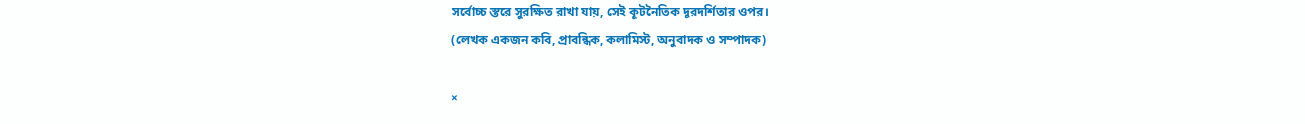সর্বোচ্চ স্তরে সুরক্ষিত রাখা যায়, সেই কূটনৈতিক দূরদর্শিতার ওপর।
(লেখক একজন কবি, প্রাবন্ধিক, কলামিস্ট, অনুবাদক ও সম্পাদক)

×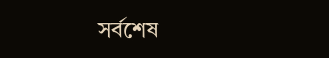সর্বশেষ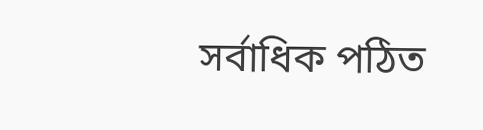সর্বাধিক পঠিত